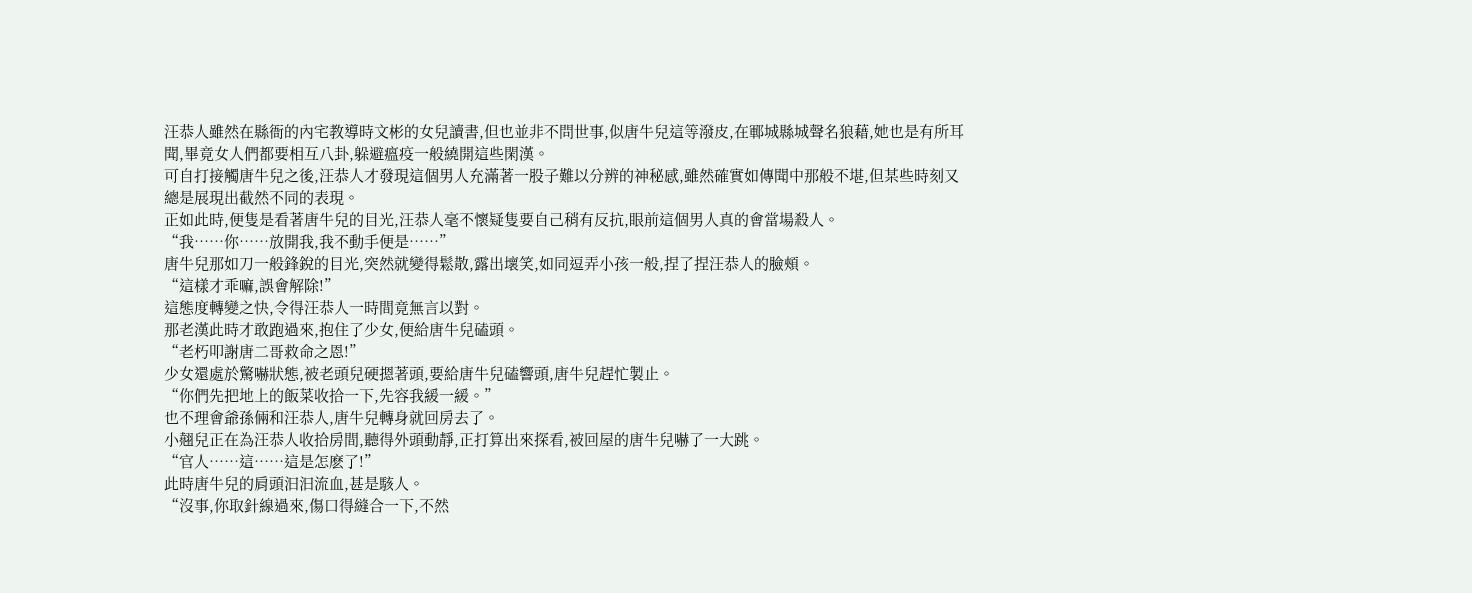汪恭人雖然在縣衙的內宅教導時文彬的女兒讀書,但也並非不問世事,似唐牛兒這等潑皮,在鄆城縣城聲名狼藉,她也是有所耳聞,畢竟女人們都要相互八卦,躲避瘟疫一般繞開這些閑漢。
可自打接觸唐牛兒之後,汪恭人才發現這個男人充滿著一股子難以分辨的神秘感,雖然確實如傳聞中那般不堪,但某些時刻又總是展現出截然不同的表現。
正如此時,便隻是看著唐牛兒的目光,汪恭人毫不懷疑隻要自己稍有反抗,眼前這個男人真的會當場殺人。
“我……你……放開我,我不動手便是……”
唐牛兒那如刀一般鋒銳的目光,突然就變得鬆散,露出壞笑,如同逗弄小孩一般,捏了捏汪恭人的臉頰。
“這樣才乖嘛,誤會解除!”
這態度轉變之快,令得汪恭人一時間竟無言以對。
那老漢此時才敢跑過來,抱住了少女,便給唐牛兒磕頭。
“老朽叩謝唐二哥救命之恩!”
少女還處於驚嚇狀態,被老頭兒硬摁著頭,要給唐牛兒磕響頭,唐牛兒趕忙製止。
“你們先把地上的飯菜收拾一下,先容我緩一緩。”
也不理會爺孫倆和汪恭人,唐牛兒轉身就回房去了。
小翹兒正在為汪恭人收拾房間,聽得外頭動靜,正打算出來探看,被回屋的唐牛兒嚇了一大跳。
“官人……這……這是怎麽了!”
此時唐牛兒的肩頭汩汩流血,甚是駭人。
“沒事,你取針線過來,傷口得縫合一下,不然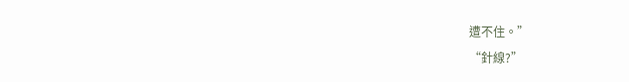遭不住。”
“針線?”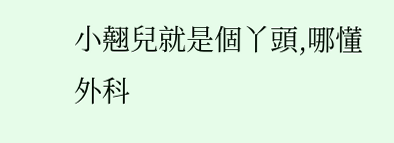小翹兒就是個丫頭,哪懂外科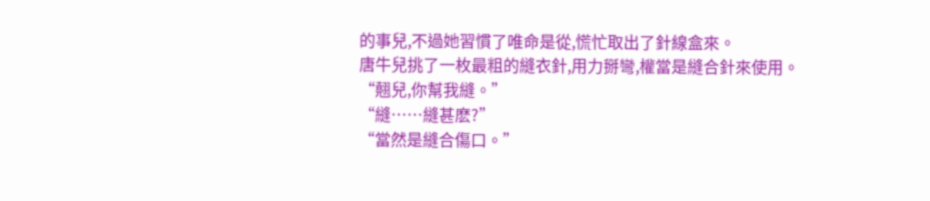的事兒,不過她習慣了唯命是從,慌忙取出了針線盒來。
唐牛兒挑了一枚最粗的縫衣針,用力掰彎,權當是縫合針來使用。
“翹兒,你幫我縫。”
“縫……縫甚麽?”
“當然是縫合傷口。”